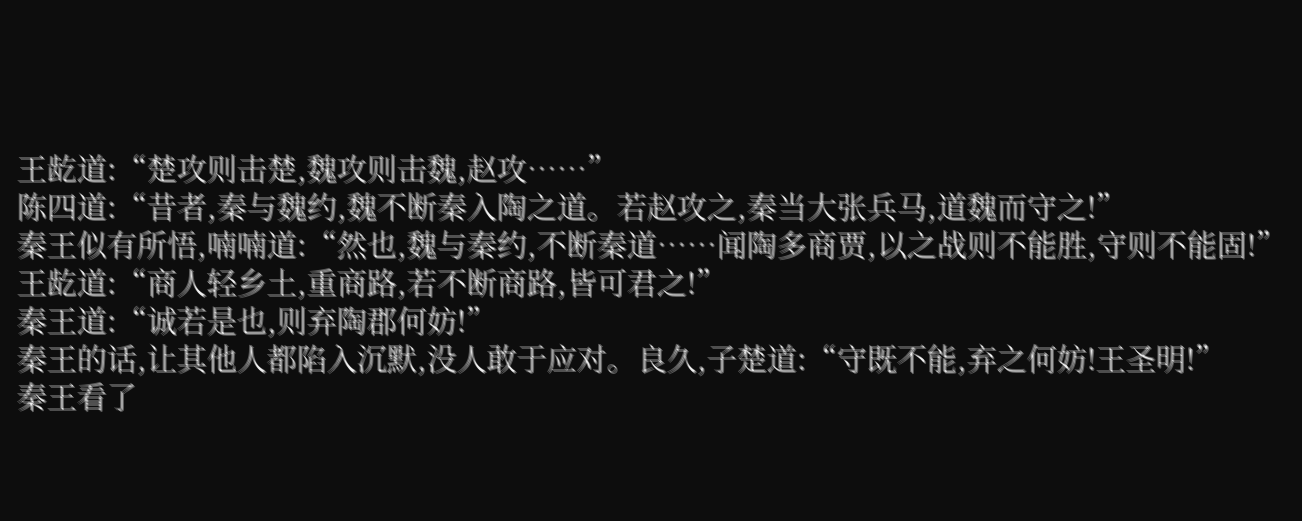王龁道:“楚攻则击楚,魏攻则击魏,赵攻……”
陈四道:“昔者,秦与魏约,魏不断秦入陶之道。若赵攻之,秦当大张兵马,道魏而守之!”
秦王似有所悟,喃喃道:“然也,魏与秦约,不断秦道……闻陶多商贾,以之战则不能胜,守则不能固!”
王龁道:“商人轻乡土,重商路,若不断商路,皆可君之!”
秦王道:“诚若是也,则弃陶郡何妨!”
秦王的话,让其他人都陷入沉默,没人敢于应对。良久,子楚道:“守既不能,弃之何妨!王圣明!”
秦王看了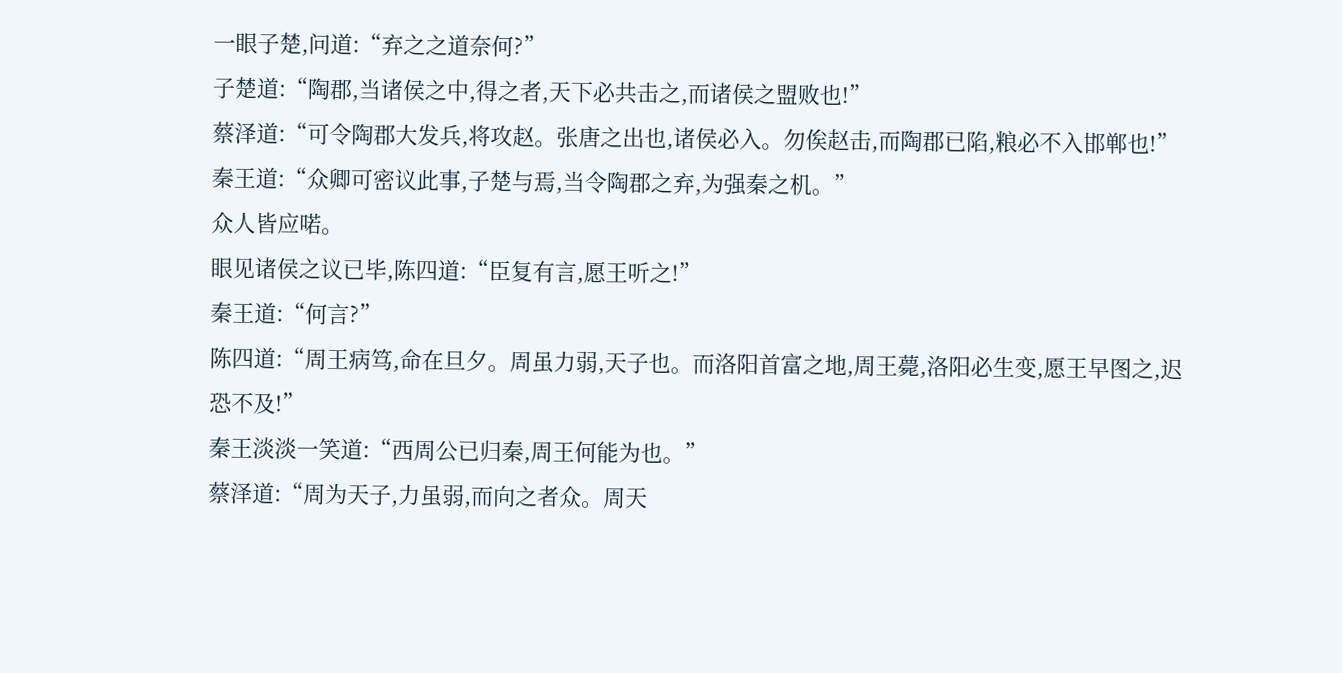一眼子楚,问道:“弃之之道奈何?”
子楚道:“陶郡,当诸侯之中,得之者,天下必共击之,而诸侯之盟败也!”
蔡泽道:“可令陶郡大发兵,将攻赵。张唐之出也,诸侯必入。勿俟赵击,而陶郡已陷,粮必不入邯郸也!”
秦王道:“众卿可密议此事,子楚与焉,当令陶郡之弃,为强秦之机。”
众人皆应喏。
眼见诸侯之议已毕,陈四道:“臣复有言,愿王听之!”
秦王道:“何言?”
陈四道:“周王病笃,命在旦夕。周虽力弱,天子也。而洛阳首富之地,周王薨,洛阳必生变,愿王早图之,迟恐不及!”
秦王淡淡一笑道:“西周公已归秦,周王何能为也。”
蔡泽道:“周为天子,力虽弱,而向之者众。周天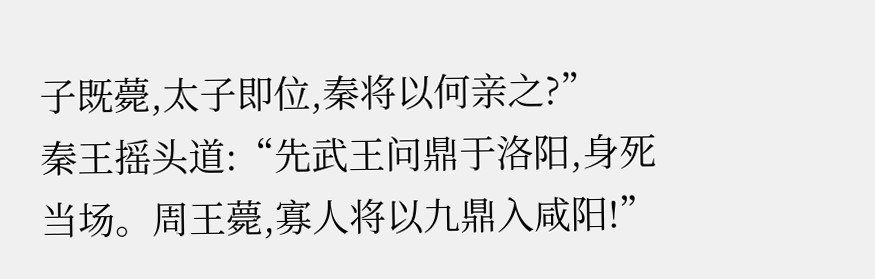子既薨,太子即位,秦将以何亲之?”
秦王摇头道:“先武王问鼎于洛阳,身死当场。周王薨,寡人将以九鼎入咸阳!”